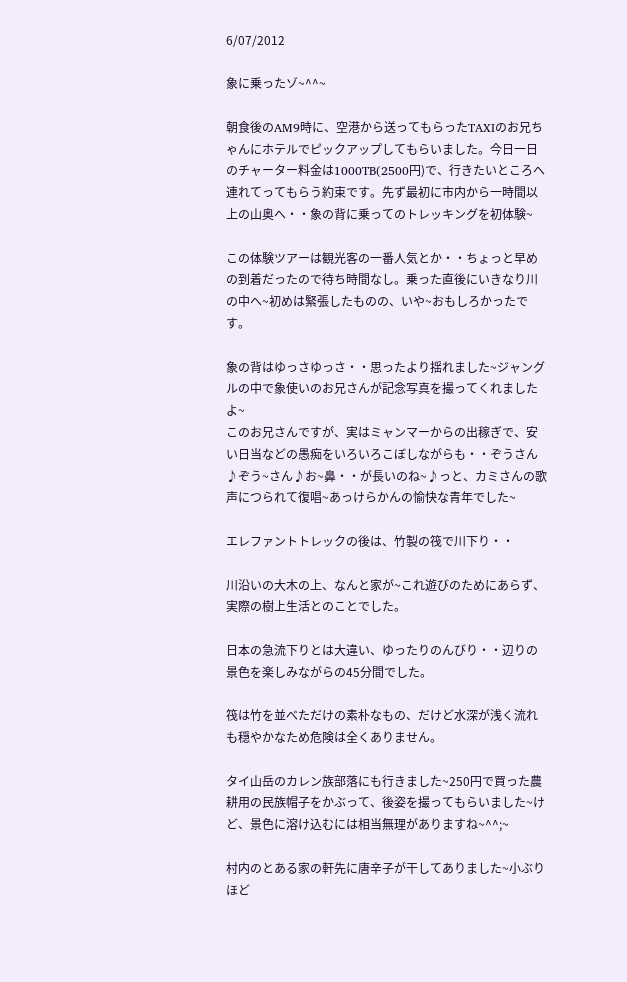6/07/2012

象に乗ったゾ~^^~

朝食後のAM9時に、空港から送ってもらったTAXIのお兄ちゃんにホテルでピックアップしてもらいました。今日一日のチャーター料金は1000TB(2500円)で、行きたいところへ連れてってもらう約束です。先ず最初に市内から一時間以上の山奥へ・・象の背に乗ってのトレッキングを初体験~

この体験ツアーは観光客の一番人気とか・・ちょっと早めの到着だったので待ち時間なし。乗った直後にいきなり川の中へ~初めは緊張したものの、いや~おもしろかったです。

象の背はゆっさゆっさ・・思ったより揺れました~ジャングルの中で象使いのお兄さんが記念写真を撮ってくれましたよ~
このお兄さんですが、実はミャンマーからの出稼ぎで、安い日当などの愚痴をいろいろこぼしながらも・・ぞうさん♪ぞう~さん♪お~鼻・・が長いのね~♪っと、カミさんの歌声につられて復唱~あっけらかんの愉快な青年でした~

エレファントトレックの後は、竹製の筏で川下り・・

川沿いの大木の上、なんと家が~これ遊びのためにあらず、実際の樹上生活とのことでした。

日本の急流下りとは大違い、ゆったりのんびり・・辺りの景色を楽しみながらの45分間でした。

筏は竹を並べただけの素朴なもの、だけど水深が浅く流れも穏やかなため危険は全くありません。

タイ山岳のカレン族部落にも行きました~250円で買った農耕用の民族帽子をかぶって、後姿を撮ってもらいました~けど、景色に溶け込むには相当無理がありますね~^^;~

村内のとある家の軒先に唐辛子が干してありました~小ぶりほど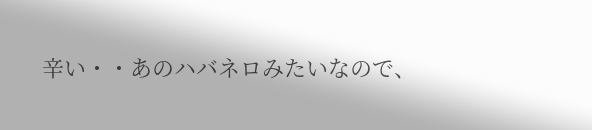辛い・・あのハバネロみたいなので、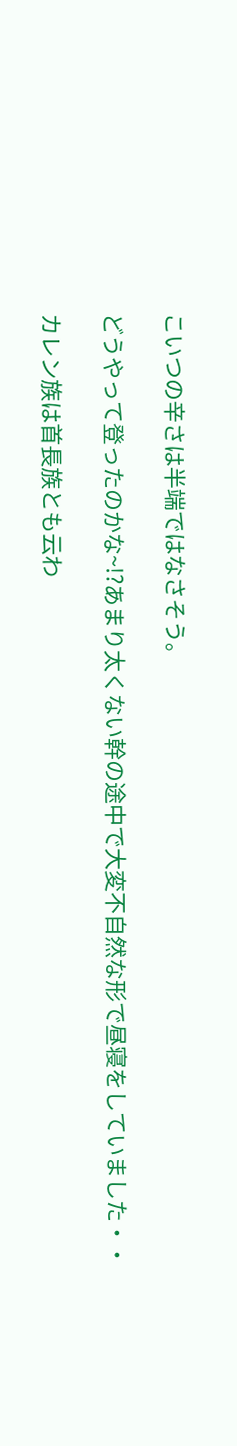こいつの辛さは半端ではなさそう。

どうやって登ったのかな~!?あまり太くない幹の途中で大変不自然な形で昼寝をしていました・・

カレン族は首長族とも云わ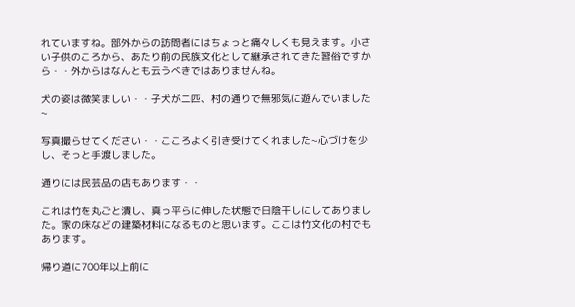れていますね。部外からの訪問者にはちょっと痛々しくも見えます。小さい子供のころから、あたり前の民族文化として継承されてきた習俗ですから・・外からはなんとも云うべきではありませんね。

犬の姿は微笑ましい・・子犬が二匹、村の通りで無邪気に遊んでいました~

写真撮らせてください・・こころよく引き受けてくれました~心づけを少し、そっと手渡しました。

通りには民芸品の店もあります・・

これは竹を丸ごと潰し、真っ平らに伸した状態で日陰干しにしてありました。家の床などの建築材料になるものと思います。ここは竹文化の村でもあります。

帰り道に700年以上前に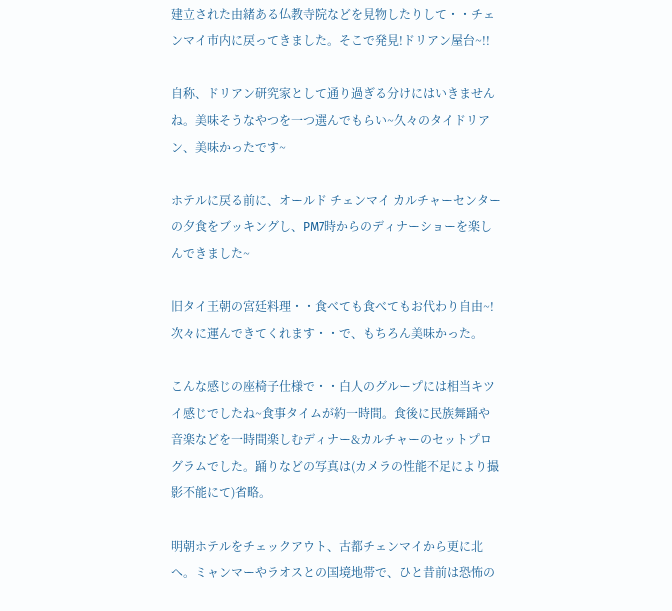建立された由緒ある仏教寺院などを見物したりして・・チェンマイ市内に戻ってきました。そこで発見!ドリアン屋台~!!

自称、ドリアン研究家として通り過ぎる分けにはいきませんね。美味そうなやつを一つ選んでもらい~久々のタイドリアン、美味かったです~

ホテルに戻る前に、オールド チェンマイ カルチャーセンターの夕食をブッキングし、PM7時からのディナーショーを楽しんできました~

旧タイ王朝の宮廷料理・・食べても食べてもお代わり自由~!次々に運んできてくれます・・で、もちろん美味かった。

こんな感じの座椅子仕様で・・白人のグループには相当キツイ感じでしたね~食事タイムが約一時間。食後に民族舞踊や音楽などを一時間楽しむディナー&カルチャーのセットプログラムでした。踊りなどの写真は(カメラの性能不足により撮影不能にて)省略。

明朝ホテルをチェックアウト、古都チェンマイから更に北へ。ミャンマーやラオスとの国境地帯で、ひと昔前は恐怖の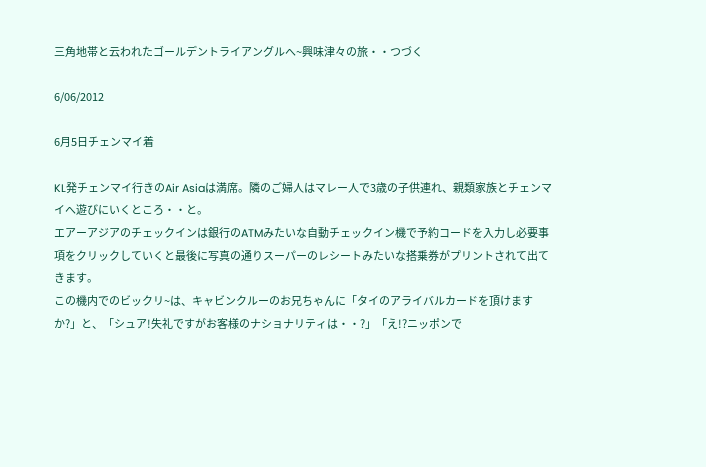三角地帯と云われたゴールデントライアングルへ~興味津々の旅・・つづく

6/06/2012

6月5日チェンマイ着

KL発チェンマイ行きのAir Asiaは満席。隣のご婦人はマレー人で3歳の子供連れ、親類家族とチェンマイへ遊びにいくところ・・と。
エアーアジアのチェックインは銀行のATMみたいな自動チェックイン機で予約コードを入力し必要事項をクリックしていくと最後に写真の通りスーパーのレシートみたいな搭乗券がプリントされて出てきます。
この機内でのビックリ~は、キャビンクルーのお兄ちゃんに「タイのアライバルカードを頂けますか?」と、「シュア!失礼ですがお客様のナショナリティは・・?」「え!?ニッポンで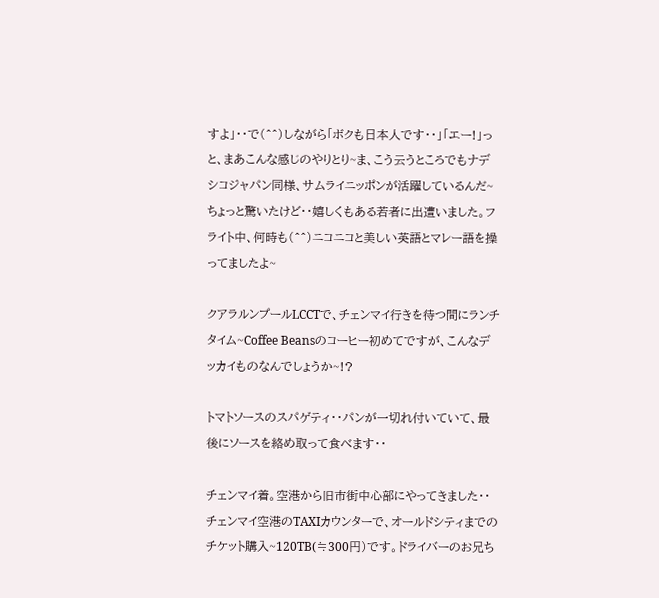すよ」・・で(^^)しながら「ボクも日本人です・・」「エー!」っと、まあこんな感じのやりとり~ま、こう云うところでもナデシコジャパン同様、サムライニッポンが活躍しているんだ~ちょっと驚いたけど・・嬉しくもある若者に出遭いました。フライト中、何時も(^^)ニコニコと美しい英語とマレー語を操ってましたよ~

クアラルンプールLCCTで、チェンマイ行きを待つ間にランチタイム~Coffee Beansのコーヒー初めてですが、こんなデッカイものなんでしょうか~!?

トマトソースのスパゲティ・・パンが一切れ付いていて、最後にソースを絡め取って食べます・・

チェンマイ着。空港から旧市街中心部にやってきました・・
チェンマイ空港のTAXIカウンターで、オールドシティまでのチケット購入~120TB(≒300円)です。ドライバーのお兄ち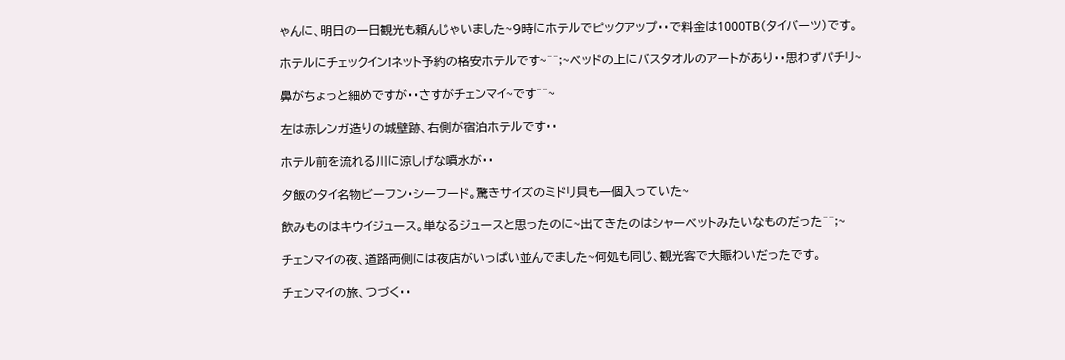ゃんに、明日の一日観光も頼んじゃいました~9時にホテルでピックアップ・・で料金は1000TB(タイバーツ)です。

ホテルにチェックイン!ネット予約の格安ホテルです~^^;~ベッドの上にバスタオルのアートがあり・・思わずパチリ~

鼻がちょっと細めですが・・さすがチェンマイ~です^^~

左は赤レンガ造りの城壁跡、右側が宿泊ホテルです・・

ホテル前を流れる川に涼しげな噴水が・・

夕飯のタイ名物ビーフン・シーフード。驚きサイズのミドリ貝も一個入っていた~

飲みものはキウイジュース。単なるジュースと思ったのに~出てきたのはシャーベットみたいなものだった^^;~

チェンマイの夜、道路両側には夜店がいっぱい並んでました~何処も同じ、観光客で大賑わいだったです。

チェンマイの旅、つづく・・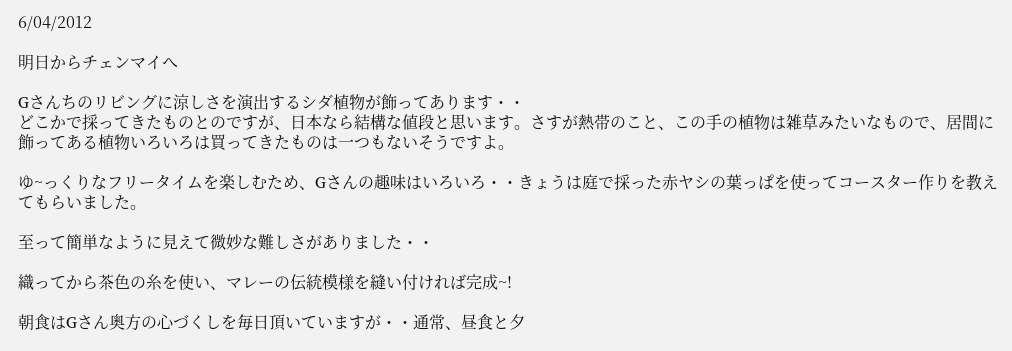6/04/2012

明日からチェンマイへ

Gさんちのリビングに涼しさを演出するシダ植物が飾ってあります・・
どこかで採ってきたものとのですが、日本なら結構な値段と思います。さすが熱帯のこと、この手の植物は雑草みたいなもので、居間に飾ってある植物いろいろは買ってきたものは一つもないそうですよ。

ゆ~っくりなフリータイムを楽しむため、Gさんの趣味はいろいろ・・きょうは庭で採った赤ヤシの葉っぱを使ってコースター作りを教えてもらいました。

至って簡単なように見えて微妙な難しさがありました・・

織ってから茶色の糸を使い、マレーの伝統模様を縫い付ければ完成~!

朝食はGさん奥方の心づくしを毎日頂いていますが・・通常、昼食と夕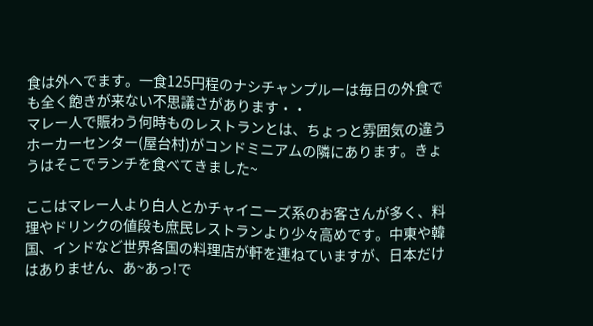食は外へでます。一食125円程のナシチャンプルーは毎日の外食でも全く飽きが来ない不思議さがあります・・
マレー人で賑わう何時ものレストランとは、ちょっと雰囲気の違うホーカーセンター(屋台村)がコンドミニアムの隣にあります。きょうはそこでランチを食べてきました~

ここはマレー人より白人とかチャイニーズ系のお客さんが多く、料理やドリンクの値段も庶民レストランより少々高めです。中東や韓国、インドなど世界各国の料理店が軒を連ねていますが、日本だけはありません、あ~あっ!で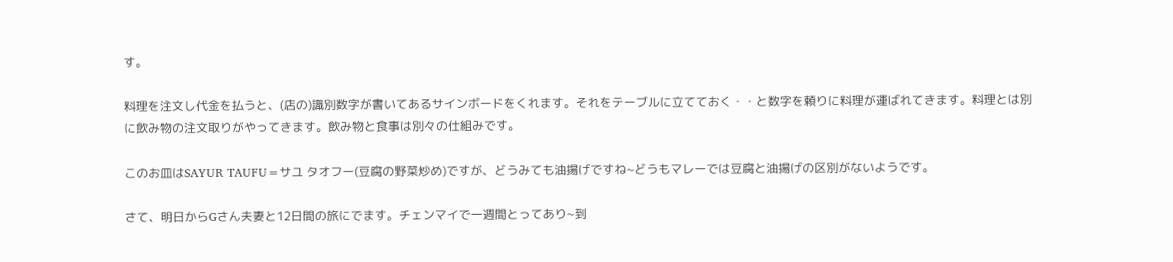す。

料理を注文し代金を払うと、(店の)識別数字が書いてあるサインボードをくれます。それをテーブルに立てておく・・と数字を頼りに料理が運ばれてきます。料理とは別に飲み物の注文取りがやってきます。飲み物と食事は別々の仕組みです。

このお皿はSAYUR TAUFU=サユ タオフー(豆腐の野菜炒め)ですが、どうみても油揚げですね~どうもマレーでは豆腐と油揚げの区別がないようです。

さて、明日からGさん夫妻と12日間の旅にでます。チェンマイで一週間とってあり~到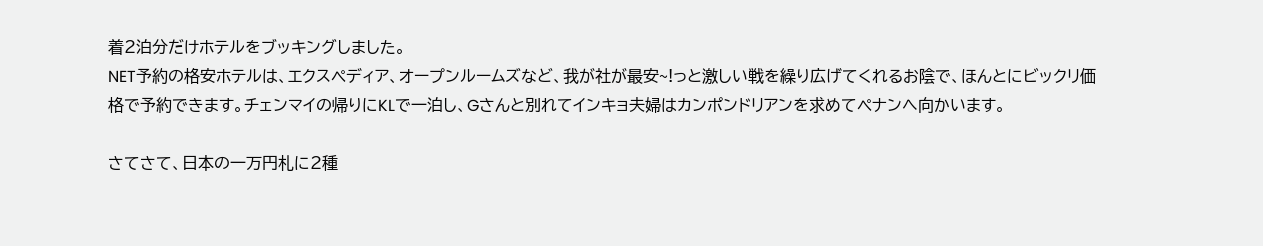着2泊分だけホテルをブッキングしました。
NET予約の格安ホテルは、エクスペディア、オープンルームズなど、我が社が最安~!っと激しい戦を繰り広げてくれるお陰で、ほんとにビックリ価格で予約できます。チェンマイの帰りにKLで一泊し、Gさんと別れてインキョ夫婦はカンポンドリアンを求めてペナンへ向かいます。

さてさて、日本の一万円札に2種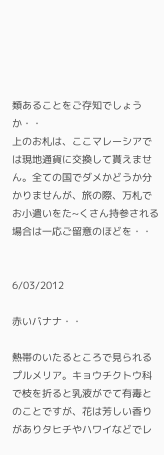類あることをご存知でしょうか・・
上のお札は、ここマレーシアでは現地通貨に交換して貰えません。全ての国でダメかどうか分かりませんが、旅の際、万札でお小遣いをた~くさん持参される場合は一応ご留意のほどを・・


6/03/2012

赤いバナナ・・

熱帯のいたるところで見られるプルメリア。キョウチクトウ科で枝を折ると乳液がでて有毒とのことですが、花は芳しい香りがありタヒチやハワイなどでレ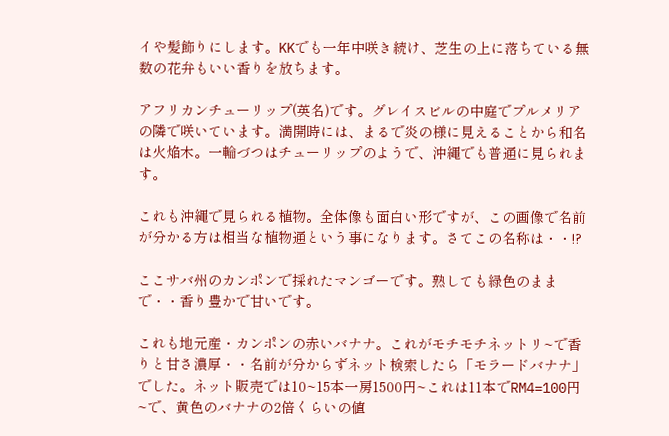イや髪飾りにします。KKでも一年中咲き続け、芝生の上に落ちている無数の花弁もいい香りを放ちます。

アフリカンチューリップ(英名)です。グレイスビルの中庭でプルメリアの隣で咲いています。満開時には、まるで炎の様に見えることから和名は火焔木。一輪づつはチューリップのようで、沖縄でも普通に見られます。

これも沖縄で見られる植物。全体像も面白い形ですが、この画像で名前が分かる方は相当な植物通という事になります。さてこの名称は・・!?

ここサバ州のカンポンで採れたマンゴーです。熟しても緑色のままで・・香り豊かで甘いです。

これも地元産・カンポンの赤いバナナ。これがモチモチネットリ~で香りと甘さ濃厚・・名前が分からずネット検索したら「モラードバナナ」でした。ネット販売では10~15本一房1500円~これは11本でRM4=100円~で、黄色のバナナの2倍くらいの値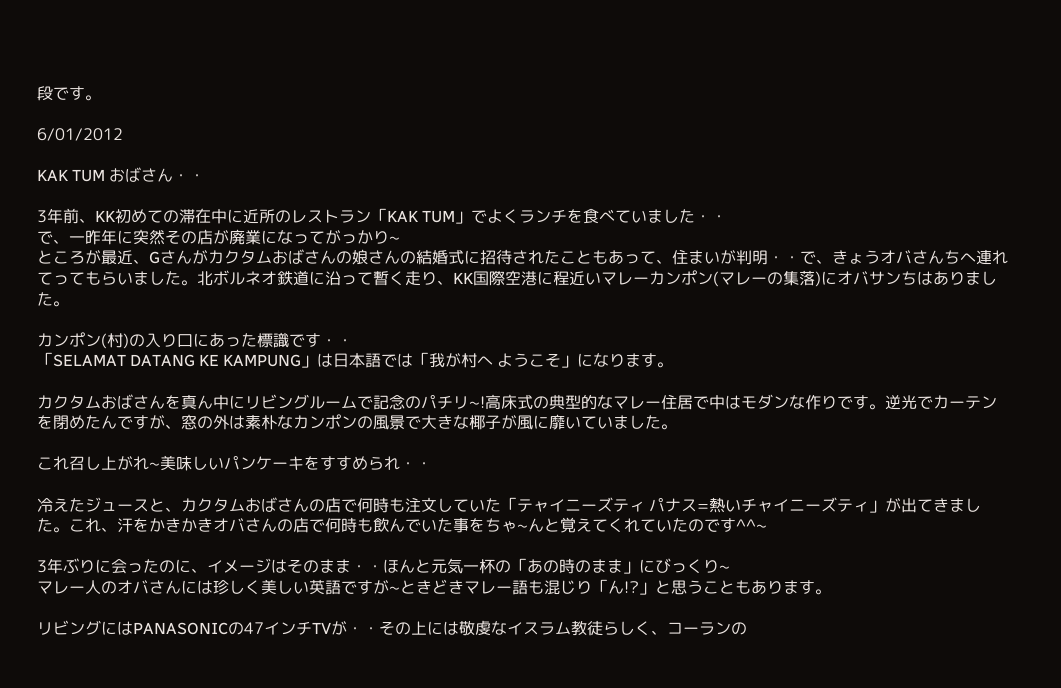段です。

6/01/2012

KAK TUM おばさん・・

3年前、KK初めての滞在中に近所のレストラン「KAK TUM」でよくランチを食べていました・・
で、一昨年に突然その店が廃業になってがっかり~
ところが最近、Gさんがカクタムおばさんの娘さんの結婚式に招待されたこともあって、住まいが判明・・で、きょうオバさんちへ連れてってもらいました。北ボルネオ鉄道に沿って暫く走り、KK国際空港に程近いマレーカンポン(マレーの集落)にオバサンちはありました。

カンポン(村)の入り口にあった標識です・・
「SELAMAT DATANG KE KAMPUNG」は日本語では「我が村へ ようこそ」になります。

カクタムおばさんを真ん中にリビングルームで記念のパチリ~!高床式の典型的なマレー住居で中はモダンな作りです。逆光でカーテンを閉めたんですが、窓の外は素朴なカンポンの風景で大きな椰子が風に靡いていました。

これ召し上がれ~美味しいパンケーキをすすめられ・・

冷えたジュースと、カクタムおばさんの店で何時も注文していた「テャイニーズティ パナス=熱いチャイニーズティ」が出てきました。これ、汗をかきかきオバさんの店で何時も飲んでいた事をちゃ~んと覚えてくれていたのです^^~

3年ぶりに会ったのに、イメージはそのまま・・ほんと元気一杯の「あの時のまま」にびっくり~
マレー人のオバさんには珍しく美しい英語ですが~ときどきマレー語も混じり「ん!?」と思うこともあります。

リビングにはPANASONICの47インチTVが・・その上には敬虔なイスラム教徒らしく、コーランの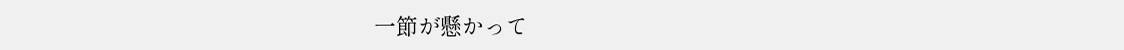一節が懸かって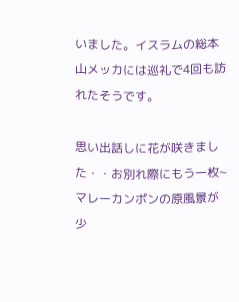いました。イスラムの総本山メッカには巡礼で4回も訪れたそうです。

思い出話しに花が咲きました・・お別れ際にもう一枚~マレーカンポンの原風景が少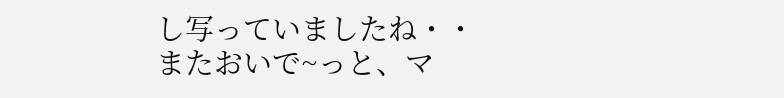し写っていましたね・・
またおいで~っと、マ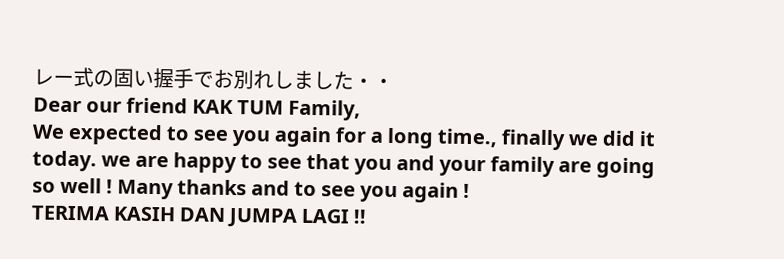レー式の固い握手でお別れしました・・
Dear our friend KAK TUM Family,
We expected to see you again for a long time., finally we did it today. we are happy to see that you and your family are going so well ! Many thanks and to see you again !
TERIMA KASIH DAN JUMPA LAGI !!